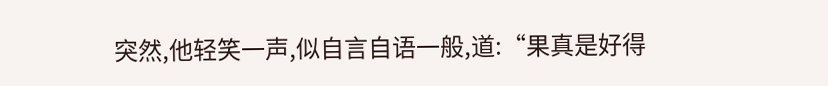突然,他轻笑一声,似自言自语一般,道:“果真是好得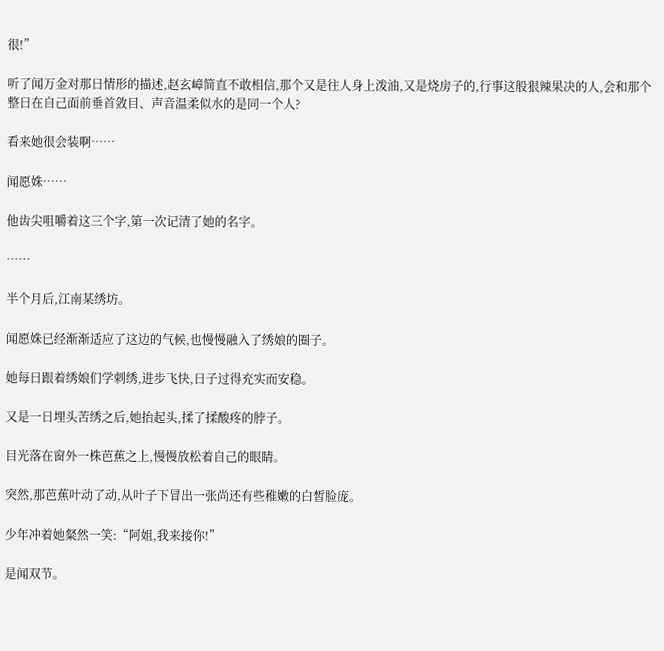很!”

听了闻万金对那日情形的描述,赵玄嶂简直不敢相信,那个又是往人身上泼油,又是烧房子的,行事这般狠辣果决的人,会和那个整日在自己面前垂首敛目、声音温柔似水的是同一个人?

看来她很会装啊……

闻愿姝……

他齿尖咀嚼着这三个字,第一次记清了她的名字。

……

半个月后,江南某绣坊。

闻愿姝已经渐渐适应了这边的气候,也慢慢融入了绣娘的圈子。

她每日跟着绣娘们学刺绣,进步飞快,日子过得充实而安稳。

又是一日埋头苦绣之后,她抬起头,揉了揉酸疼的脖子。

目光落在窗外一株芭蕉之上,慢慢放松着自己的眼睛。

突然,那芭蕉叶动了动,从叶子下冒出一张尚还有些稚嫩的白皙脸庞。

少年冲着她粲然一笑:“阿姐,我来接你!”

是闻双节。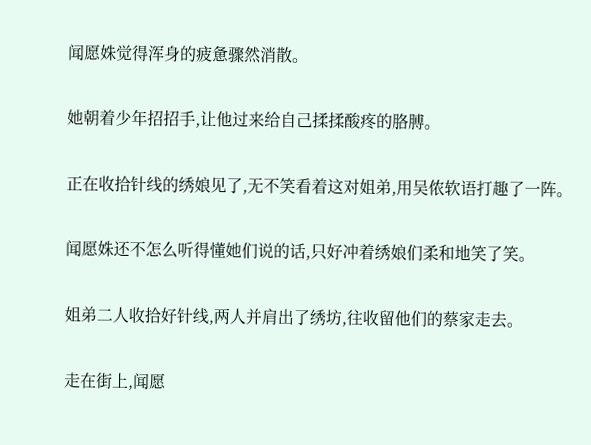闻愿姝觉得浑身的疲惫骤然消散。

她朝着少年招招手,让他过来给自己揉揉酸疼的胳膊。

正在收拾针线的绣娘见了,无不笑看着这对姐弟,用吴侬软语打趣了一阵。

闻愿姝还不怎么听得懂她们说的话,只好冲着绣娘们柔和地笑了笑。

姐弟二人收拾好针线,两人并肩出了绣坊,往收留他们的蔡家走去。

走在街上,闻愿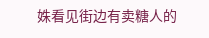姝看见街边有卖糖人的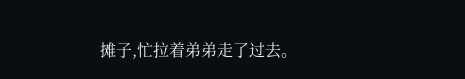摊子,忙拉着弟弟走了过去。